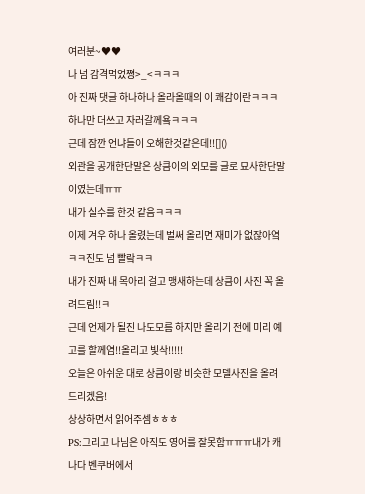여러분~♥♥
나 넘 감격먹었쪙>_<ㅋㅋㅋ
아 진짜 댓글 하나하나 올라올때의 이 쾌감이란ㅋㅋㅋ
하나만 더쓰고 자러갈께욬ㅋㅋㅋ
근데 잠깐 언냐들이 오해한것같은데!![]()
외관을 공개한단말은 상큼이의 외모를 글로 묘사한단말이였는데ㅠㅠ
내가 실수를 한것 같음ㅋㅋㅋ
이제 겨우 하나 올렸는데 벌써 올리면 재미가 없잖아옄ㅋㅋ진도 넘 빨랔ㅋㅋ
내가 진짜 내 목아리 걸고 맹새하는데 상큼이 사진 꼭 올려드림!!ㅋ
근데 언제가 될진 나도모름 하지만 올리기 전에 미리 예고를 할께염!!올리고 빛삭!!!!!
오늘은 아쉬운 대로 상큼이랑 비슷한 모델사진을 올려드리겠음!
상상하면서 읽어주셈ㅎㅎㅎ
PS:그리고 나님은 아직도 영어를 잘못함ㅠㅠㅠ내가 캐나다 벤쿠버에서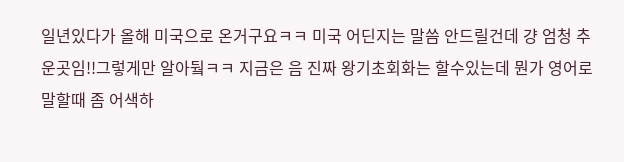일년있다가 올해 미국으로 온거구요ㅋㅋ 미국 어딘지는 말씀 안드릴건데 걍 엄청 추운곳임!!그렇게만 알아뒄ㅋㅋ 지금은 음 진짜 왕기초회화는 할수있는데 뭔가 영어로 말할때 좀 어색하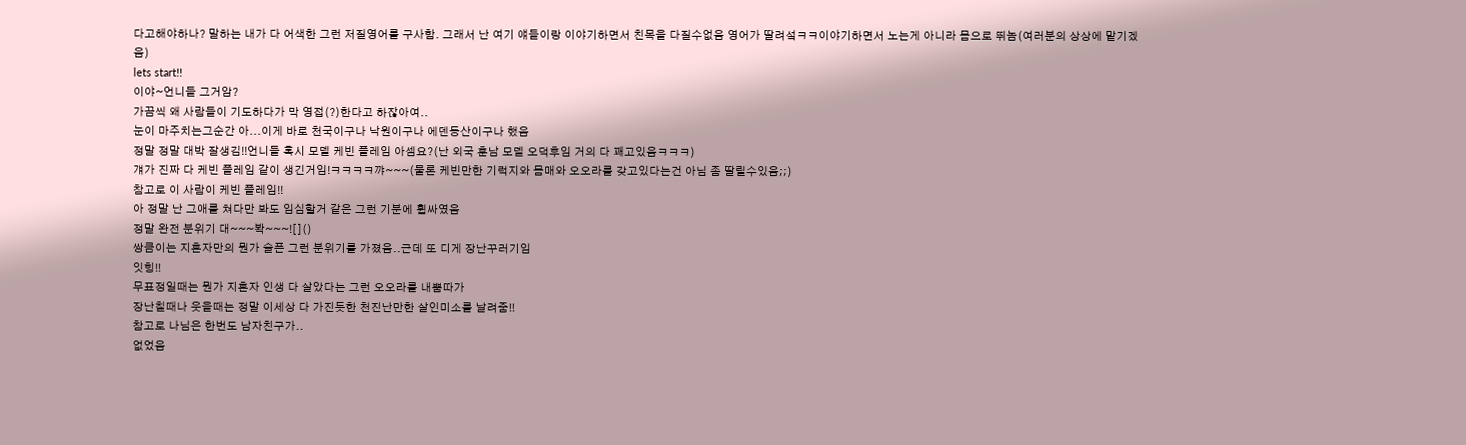다고해야하나? 말하는 내가 다 어색한 그런 저질영어를 구사함. 그래서 난 여기 얘들이랑 이야기하면서 친목을 다질수없음 영어가 딸려섴ㅋㅋ이야기하면서 노는게 아니라 몸으로 뛰놈(여러분의 상상에 맡기겠음)
lets start!!
이야~언니들 그거암?
가끔씩 왜 사람들이 기도하다가 막 영접(?)한다고 하잖아여..
눈이 마주치는그순간 아...이게 바로 천국이구나 낙원이구나 에덴동산이구나 했음
정말 정말 대박 잘생김!!언니들 혹시 모델 케빈 플레임 아셈요?(난 외국 훈남 모델 오덕후임 거의 다 꽤고있음ㅋㅋㅋ)
걔가 진짜 다 케빈 플레임 같이 생긴거임!ㅋㅋㅋㅋ꺄~~~(물론 케빈만한 기럭지와 몸매와 오오라를 갖고있다는건 아님 좀 딸릴수있음;;)
참고로 이 사람이 케빈 플레임!!
아 정말 난 그애를 쳐다만 봐도 임심할거 같은 그런 기분에 휩싸였음
정말 완전 분위기 대~~~봑~~~![]()
쌍큼이는 지혼자만의 뭔가 슬픈 그런 분위기를 가졌음..근데 또 디게 장난꾸러기임
잇힝!!
무표정일때는 뭔가 지혼자 인생 다 살았다는 그런 오오라를 내뿜따가
장난칠때나 웃을때는 정말 이세상 다 가진듯한 천진난만한 살인미소를 날려줌!!
참고로 나님은 한번도 남자친구가..
없었음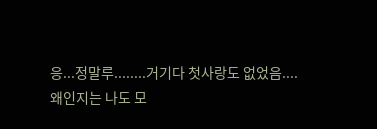응...정말루........거기다 첫사랑도 없었음....
왜인지는 나도 모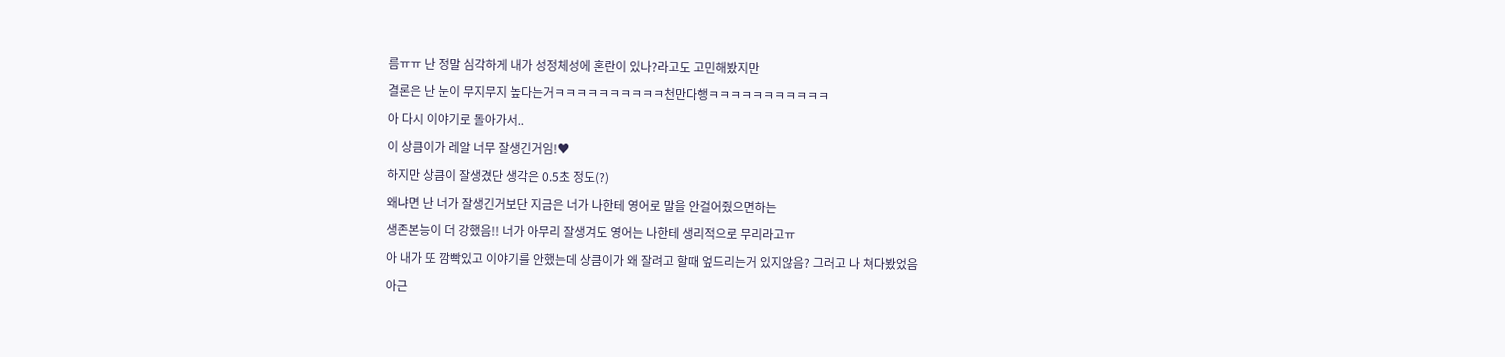름ㅠㅠ 난 정말 심각하게 내가 성정체성에 혼란이 있나?라고도 고민해봤지만
결론은 난 눈이 무지무지 높다는거ㅋㅋㅋㅋㅋㅋㅋㅋㅋㅋ천만다행ㅋㅋㅋㅋㅋㅋㅋㅋㅋㅋㅋ
아 다시 이야기로 돌아가서..
이 상큼이가 레알 너무 잘생긴거임!♥
하지만 상큼이 잘생겼단 생각은 0.5초 정도(?)
왜냐면 난 너가 잘생긴거보단 지금은 너가 나한테 영어로 말을 안걸어줬으면하는
생존본능이 더 강했음!! 너가 아무리 잘생겨도 영어는 나한테 생리적으로 무리라고ㅠ
아 내가 또 깜빡있고 이야기를 안했는데 상큼이가 왜 잘려고 할때 엎드리는거 있지않음? 그러고 나 쳐다봤었음
아근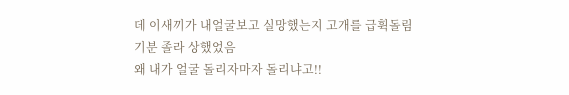데 이새끼가 내얼굴보고 실망했는지 고개를 급휙돌림
기분 졸라 상했었음
왜 내가 얼굴 돌리자마자 돌리냐고!!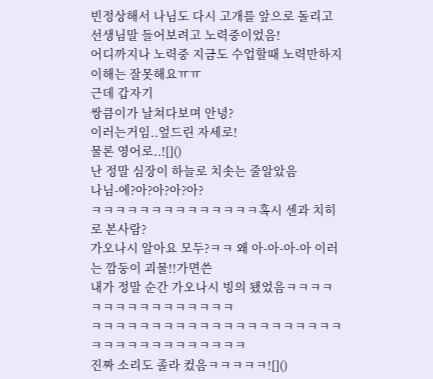빈정상해서 나님도 다시 고개를 앞으로 돌리고 선생님말 들어보려고 노력중이었음!
어디까지나 노력중 지금도 수업할때 노력만하지 이해는 잘못해요ㅠㅠ
근데 갑자기
쌍큼이가 날쳐다보며 안녕?
이러는거임..엎드린 자세로!
물론 영어로..![]()
난 정말 심장이 하늘로 치솟는 줄알았음
나님-에?아?아?아?아?
ㅋㅋㅋㅋㅋㅋㅋㅋㅋㅋㅋㅋㅋㅋ혹시 센과 치히로 본사람?
가오나시 알아요 모두?ㅋㅋ 왜 아-아-아-아 이러는 깜둥이 괴물!!가면쓴
내가 정말 순간 가오나시 빙의 됐었음ㅋㅋㅋㅋㅋㅋㅋㅋㅋㅋㅋㅋㅋㅋㅋㅋ
ㅋㅋㅋㅋㅋㅋㅋㅋㅋㅋㅋㅋㅋㅋㅋㅋㅋㅋㅋㅋㅋㅋㅋㅋㅋㅋㅋㅋㅋㅋㅋㅋㅋㅋ
진짜 소리도 졸라 컸음ㅋㅋㅋㅋㅋ![]()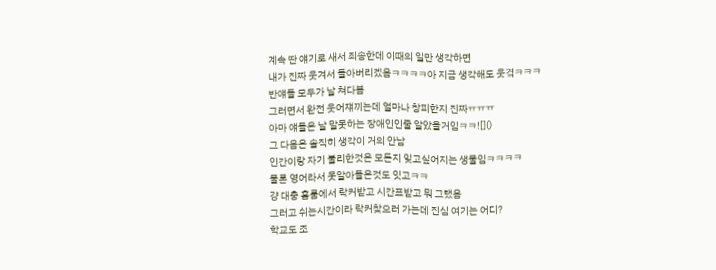계속 딴 얘기로 새서 죄송한데 이때의 일만 생각하면
내가 진짜 웃겨서 돌아버리겠음ㅋㅋㅋㅋ아 지금 생각해도 웃곀ㅋㅋㅋ
반얘들 모두가 날 쳐다봄
그러면서 완전 웃어쟤끼는데 얼마나 창피한지 진짜ㅠㅠㅠ
아마 얘들은 날 말못하는 장애인인줄 알았을거임ㅋㅋ![]()
그 다음은 솔직히 생각이 거의 안남
인간이랑 자기 불리한것은 모든지 잊고싶어지는 생물임ㅋㅋㅋㅋ
물론 영어라서 못알아들은것도 잇고ㅋㅋ
걍 대충 홈룸에서 락커받고 시간표받고 뭐 그랬음
그러고 쉬는시간이라 락커찾으러 가는데 진심 여기는 어디?
학교도 조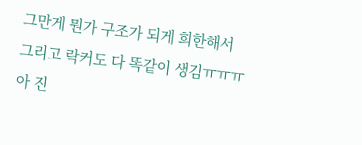그만게 뭔가 구조가 되게 희한해서
그리고 락커도 다 똑같이 생김ㅠㅠㅠ
아 진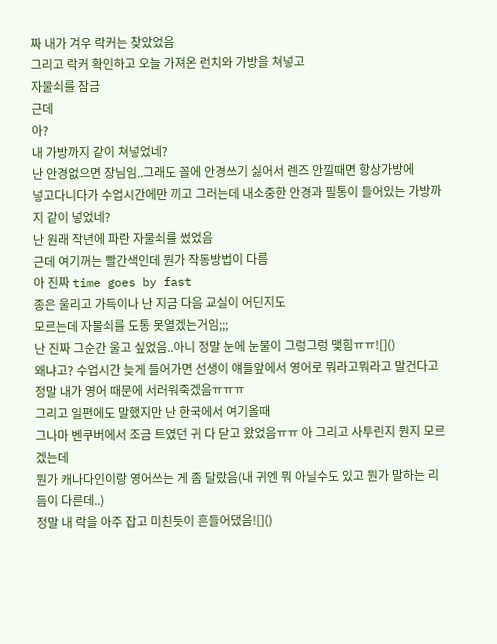짜 내가 겨우 락커는 찾았었음
그리고 락커 확인하고 오늘 가져온 런치와 가방을 쳐넣고
자물쇠를 잠금
근데
아?
내 가방까지 같이 쳐넣었네?
난 안경없으면 장님임..그래도 꼴에 안경쓰기 싫어서 렌즈 안낄때면 항상가방에
넣고다니다가 수업시간에만 끼고 그러는데 내소중한 안경과 필통이 들어있는 가방까지 같이 넣었네?
난 원래 작년에 파란 자물쇠를 썼었음
근데 여기꺼는 빨간색인데 뭔가 작동방법이 다름
아 진짜 time goes by fast
종은 울리고 가득이나 난 지금 다음 교실이 어딘지도
모르는데 자물쇠를 도통 못열겠는거임;;;
난 진짜 그순간 울고 싶었음..아니 정말 눈에 눈물이 그렁그렁 맺힘ㅠㅠ![]()
왜냐고? 수업시간 늦게 들어가면 선생이 얘들앞에서 영어로 뭐라고뭐라고 말건다고
정말 내가 영어 때문에 서러워죽겠음ㅠㅠㅠ
그리고 일편에도 말했지만 난 한국에서 여기올때
그나마 벤쿠버에서 조금 트였던 귀 다 닫고 왔었음ㅠㅠ 아 그리고 사투린지 뭔지 모르겠는데
뭔가 캐나다인이랑 영어쓰는 게 좀 달랐음(내 귀엔 뭐 아닐수도 있고 뭔가 말하는 리듬이 다른데..)
정말 내 락을 아주 잡고 미친듯이 흔들어댔음![]()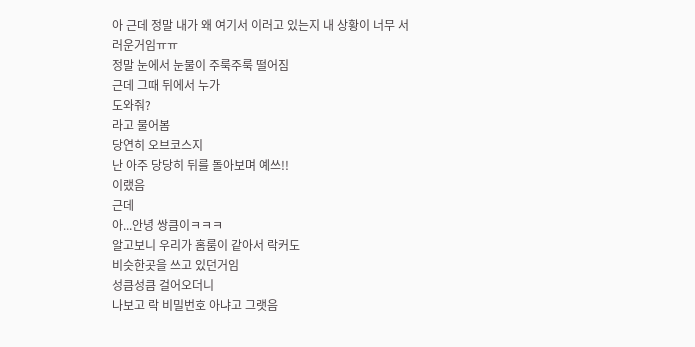아 근데 정말 내가 왜 여기서 이러고 있는지 내 상황이 너무 서러운거임ㅠㅠ
정말 눈에서 눈물이 주룩주룩 떨어짐
근데 그때 뒤에서 누가
도와줘?
라고 물어봄
당연히 오브코스지
난 아주 당당히 뒤를 돌아보며 예쓰!!
이랬음
근데
아...안녕 쌍큼이ㅋㅋㅋ
알고보니 우리가 홈룸이 같아서 락커도
비슷한곳을 쓰고 있던거임
성큼성큼 걸어오더니
나보고 락 비밀번호 아냐고 그랫음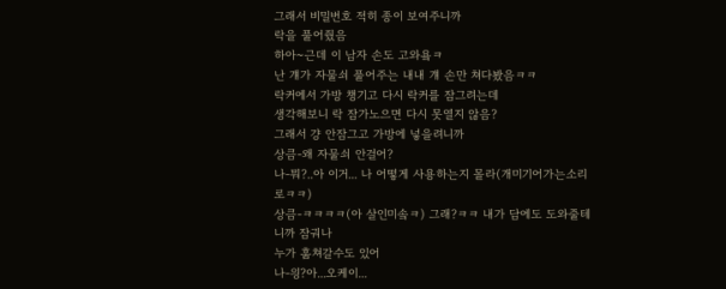그래서 비밀번호 적히 종이 보여주니까
락을 풀어줬음
하아~근데 이 남자 손도 고와욬ㅋ
난 걔가 자물쇠 풀어주는 내내 걔 손만 쳐다봤음ㅋㅋ
락커에서 가방 챙기고 다시 락커를 잠그려는데
생각해보니 락 잠가노으면 다시 못열지 않음?
그래서 걍 안잠그고 가방에 넣을려니까
상큼-왜 자물쇠 안걸어?
나-뭐?..아 이거... 나 어떻게 사용하는지 몰라(개미기어가는소리로ㅋㅋ)
상큼-ㅋㅋㅋㅋ(아 살인미솤ㅋ) 그래?ㅋㅋ 내가 담에도 도와줄테니까 잠궈나
누가 훔쳐갈수도 있어
나-읭?아...오케이...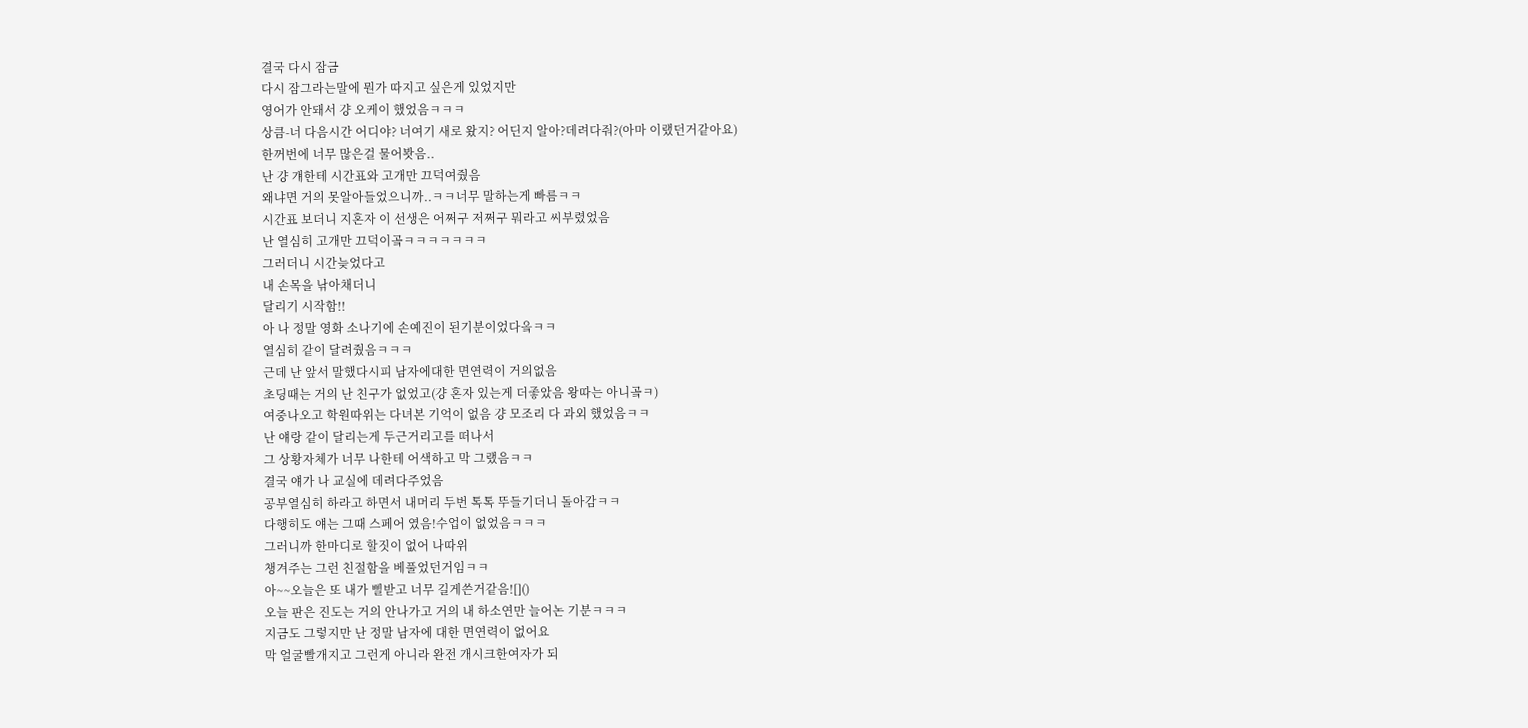결국 다시 잠금
다시 잠그라는말에 뭔가 따지고 싶은게 있었지만
영어가 안돼서 걍 오케이 했었음ㅋㅋㅋ
상큼-너 다음시간 어디야? 너여기 새로 왔지? 어딘지 알아?데려다줘?(아마 이랬던거같아요)
한꺼번에 너무 많은걸 물어봣음..
난 걍 걔한테 시간표와 고개만 끄덕여줬음
왜냐면 거의 못알아들었으니까..ㅋㅋ너무 말하는게 빠름ㅋㅋ
시간표 보더니 지혼자 이 선생은 어쩌구 저쩌구 뭐라고 씨부렸었음
난 열심히 고개만 끄덕이곸ㅋㅋㅋㅋㅋㅋㅋ
그러더니 시간늦었다고
내 손목을 낚아채더니
달리기 시작함!!
아 나 정말 영화 소나기에 손예진이 된기분이었다옼ㅋㅋ
열심히 같이 달려줬음ㅋㅋㅋ
근데 난 앞서 말했다시피 남자에대한 면연력이 거의없음
초딩때는 거의 난 친구가 없었고(걍 혼자 있는게 더좋았음 왕따는 아니곸ㅋ)
여중나오고 학원따위는 다녀본 기억이 없음 걍 모조리 다 과외 했었음ㅋㅋ
난 얘랑 같이 달리는게 두근거리고를 떠나서
그 상황자체가 너무 나한테 어색하고 막 그랬음ㅋㅋ
결국 얘가 나 교실에 데려다주었음
공부열심히 하라고 하면서 내머리 두번 톡톡 뚜들기더니 돌아감ㅋㅋ
다행히도 얘는 그때 스페어 였음!수업이 없었음ㅋㅋㅋ
그러니까 한마디로 할짓이 없어 나따위
챙겨주는 그런 친절함을 베풀었던거임ㅋㅋ
아~~오늘은 또 내가 삘받고 너무 길게쓴거같음![]()
오늘 판은 진도는 거의 안나가고 거의 내 하소연만 늘어논 기분ㅋㅋㅋ
지금도 그렇지만 난 정말 남자에 대한 면연력이 없어요
막 얼굴빨개지고 그런게 아니라 완전 개시크한여자가 되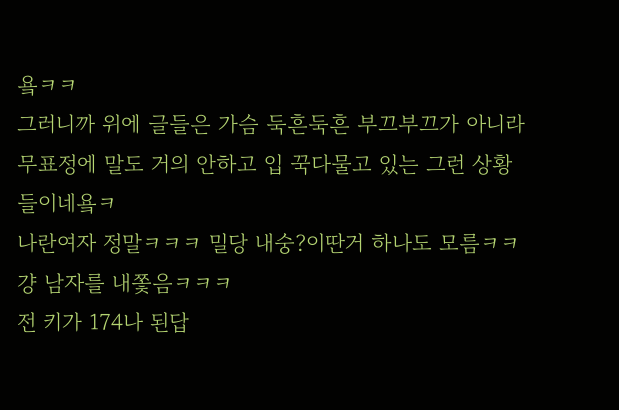욬ㅋㅋ
그러니까 위에 글들은 가슴 둑흔둑흔 부끄부끄가 아니라
무표정에 말도 거의 안하고 입 꾹다물고 있는 그런 상황들이네욬ㅋ
나란여자 정말ㅋㅋㅋ 밀당 내숭?이딴거 하나도 모름ㅋㅋ 걍 남자를 내쫓음ㅋㅋㅋ
전 키가 174나 된답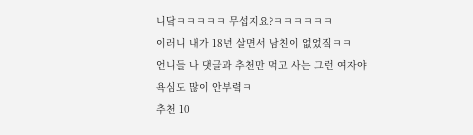니닼ㅋㅋㅋㅋㅋ 무섭지요?ㅋㅋㅋㅋㅋㅋ
이러니 내가 18년 살면서 남친이 없었짘ㅋㅋ
언니들 나 댓글과 추천만 먹고 사는 그런 여자야
욕심도 많이 안부렼ㅋ
추천 10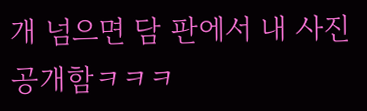개 넘으면 담 판에서 내 사진공개함ㅋㅋㅋ